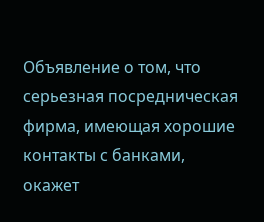Объявление о том, что серьезная посредническая фирма, имеющая хорошие контакты с банками, окажет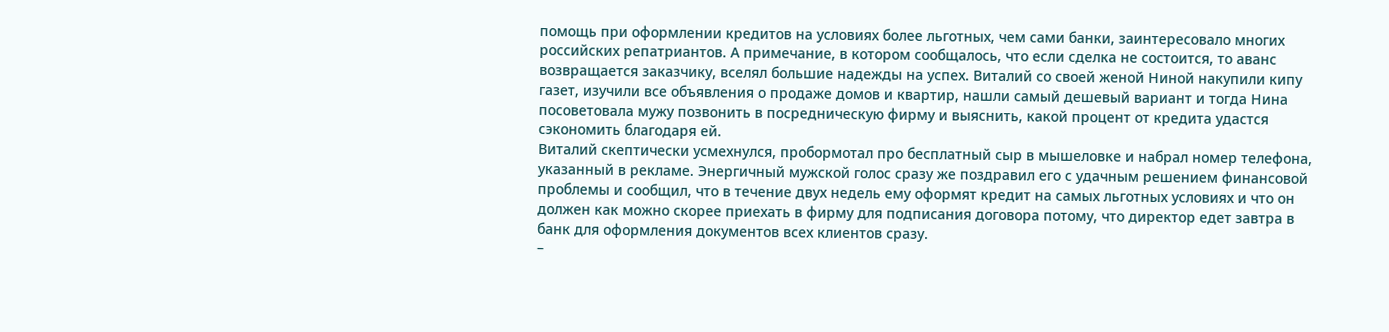помощь при оформлении кредитов на условиях более льготных, чем сами банки, заинтересовало многих российских репатриантов. А примечание, в котором сообщалось, что если сделка не состоится, то аванс возвращается заказчику, вселял большие надежды на успех. Виталий со своей женой Ниной накупили кипу газет, изучили все объявления о продаже домов и квартир, нашли самый дешевый вариант и тогда Нина посоветовала мужу позвонить в посредническую фирму и выяснить, какой процент от кредита удастся сэкономить благодаря ей.
Виталий скептически усмехнулся, пробормотал про бесплатный сыр в мышеловке и набрал номер телефона, указанный в рекламе. Энергичный мужской голос сразу же поздравил его с удачным решением финансовой проблемы и сообщил, что в течение двух недель ему оформят кредит на самых льготных условиях и что он должен как можно скорее приехать в фирму для подписания договора потому, что директор едет завтра в банк для оформления документов всех клиентов сразу.
–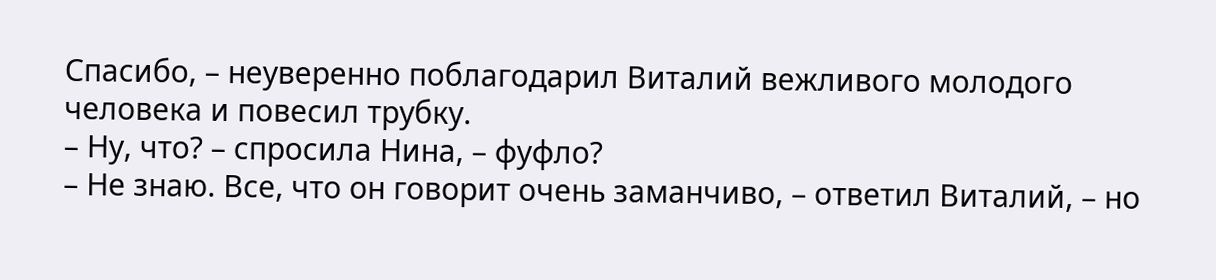Спасибо, – неуверенно поблагодарил Виталий вежливого молодого человека и повесил трубку.
– Ну, что? – спросила Нина, – фуфло?
– Не знаю. Все, что он говорит очень заманчиво, – ответил Виталий, – но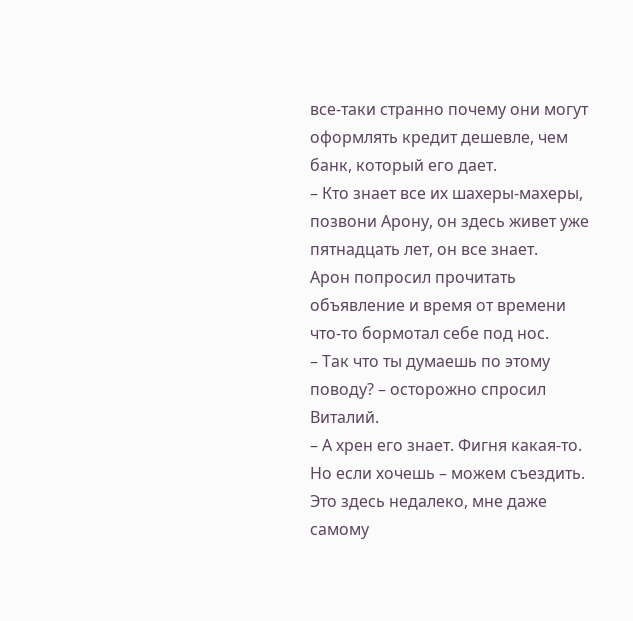все-таки странно почему они могут оформлять кредит дешевле, чем банк, который его дает.
– Кто знает все их шахеры-махеры, позвони Арону, он здесь живет уже пятнадцать лет, он все знает.
Арон попросил прочитать объявление и время от времени что-то бормотал себе под нос.
– Так что ты думаешь по этому поводу? – осторожно спросил Виталий.
– А хрен его знает. Фигня какая-то. Но если хочешь – можем съездить. Это здесь недалеко, мне даже самому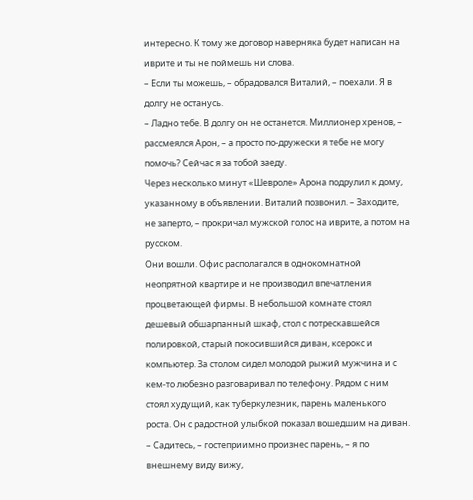интересно. К тому же договор наверняка будет написан на иврите и ты не поймешь ни слова.
– Если ты можешь, – обрадовался Виталий, – поехали. Я в долгу не останусь.
– Ладно тебе. В долгу он не останется. Миллионер хренов, – рассмеялся Арон, – а просто по-дружески я тебе не могу помочь? Сейчас я за тобой заеду.
Через несколько минут «Шевроле» Арона подрулил к дому, указанному в объявлении. Виталий позвонил. – Заходите, не заперто, – прокричал мужской голос на иврите, а потом на русском.
Они вошли. Офис располагался в однокомнатной неопрятной квартире и не производил впечатления процветающей фирмы. В небольшой комнате стоял дешевый обшарпанный шкаф, стол с потрескавшейся полировкой, старый покосившийся диван, ксерокс и компьютер. За столом сидел молодой рыжий мужчина и с кем-то любезно разговаривал по телефону. Рядом с ним стоял худущий, как туберкулезник, парень маленького роста. Он с радостной улыбкой показал вошедшим на диван.
– Садитесь, – гостеприимно произнес парень, – я по внешнему виду вижу,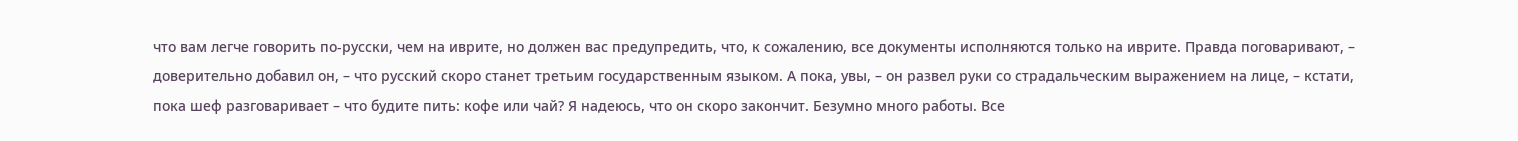что вам легче говорить по-русски, чем на иврите, но должен вас предупредить, что, к сожалению, все документы исполняются только на иврите. Правда поговаривают, – доверительно добавил он, – что русский скоро станет третьим государственным языком. А пока, увы, – он развел руки со страдальческим выражением на лице, – кстати, пока шеф разговаривает – что будите пить: кофе или чай? Я надеюсь, что он скоро закончит. Безумно много работы. Все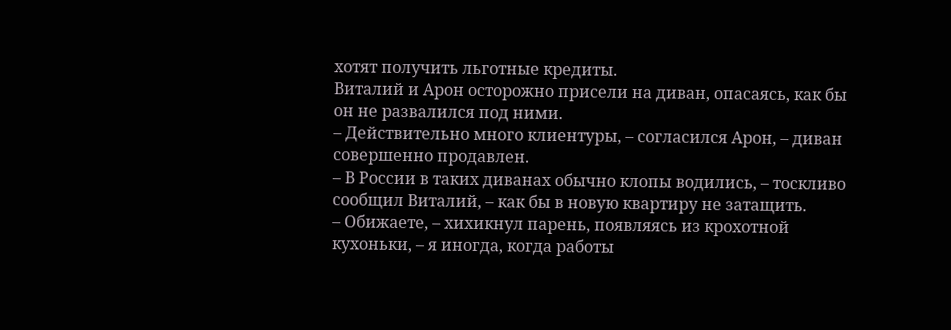хотят получить льготные кредиты.
Виталий и Арон осторожно присели на диван, опасаясь, как бы он не развалился под ними.
– Действительно много клиентуры, – согласился Арон, – диван совершенно продавлен.
– В России в таких диванах обычно клопы водились, – тоскливо сообщил Виталий, – как бы в новую квартиру не затащить.
– Обижаете, – хихикнул парень, появляясь из крохотной кухоньки, – я иногда, когда работы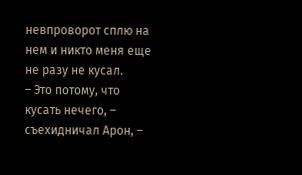невпроворот сплю на нем и никто меня еще не разу не кусал.
– Это потому, что кусать нечего, – съехидничал Арон, –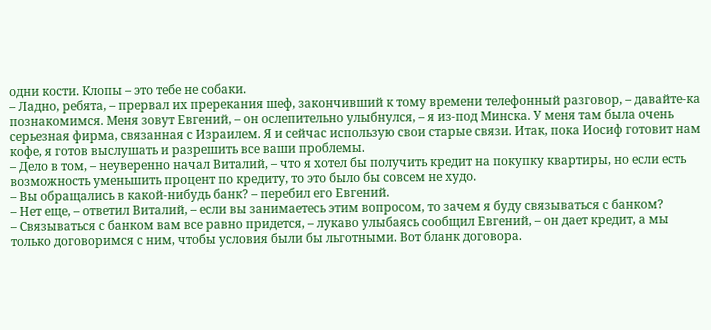одни кости. Клопы – это тебе не собаки.
– Ладно, ребята, – прервал их пререкания шеф, закончивший к тому времени телефонный разговор, – давайте-ка познакомимся. Меня зовут Евгений, – он ослепительно улыбнулся, – я из-под Минска. У меня там была очень серьезная фирма, связанная с Израилем. Я и сейчас использую свои старые связи. Итак, пока Иосиф готовит нам кофе, я готов выслушать и разрешить все ваши проблемы.
– Дело в том, – неуверенно начал Виталий, – что я хотел бы получить кредит на покупку квартиры, но если есть возможность уменьшить процент по кредиту, то это было бы совсем не худо.
– Вы обращались в какой-нибудь банк? – перебил его Евгений.
– Нет еще, – ответил Виталий, – если вы занимаетесь этим вопросом, то зачем я буду связываться с банком?
– Связываться с банком вам все равно придется, – лукаво улыбаясь сообщил Евгений, – он дает кредит, а мы только договоримся с ним, чтобы условия были бы льготными. Вот бланк договора.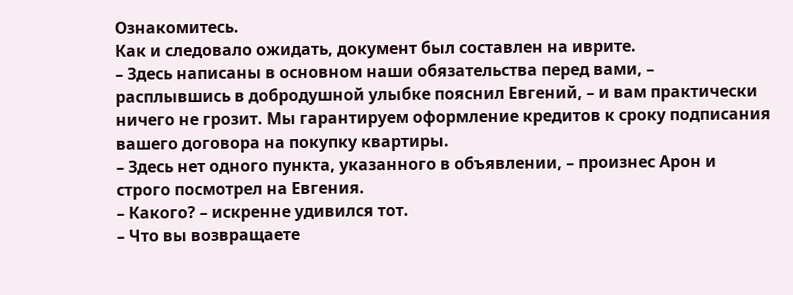Ознакомитесь.
Как и следовало ожидать, документ был составлен на иврите.
– Здесь написаны в основном наши обязательства перед вами, – расплывшись в добродушной улыбке пояснил Евгений, – и вам практически ничего не грозит. Мы гарантируем оформление кредитов к сроку подписания вашего договора на покупку квартиры.
– Здесь нет одного пункта, указанного в объявлении, – произнес Арон и строго посмотрел на Евгения.
– Какого? – искренне удивился тот.
– Что вы возвращаете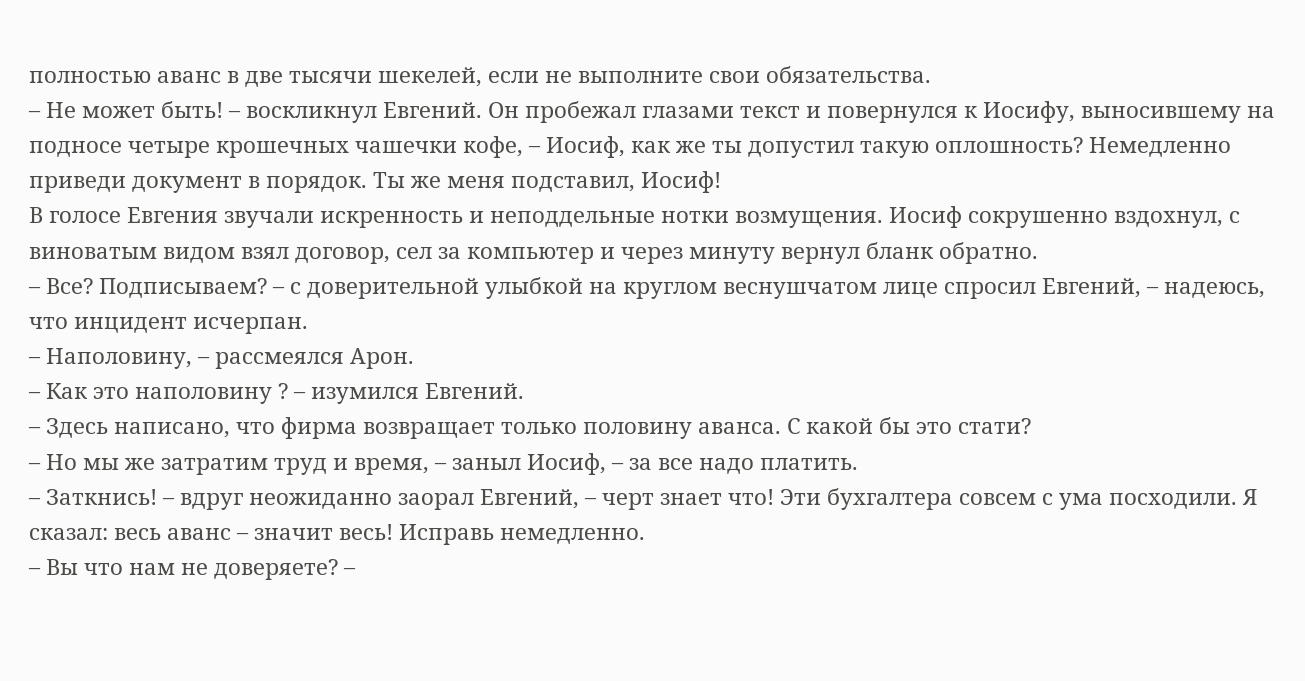полностью аванс в две тысячи шекелей, если не выполните свои обязательства.
– Не может быть! – воскликнул Евгений. Он пробежал глазами текст и повернулся к Иосифу, выносившему на подносе четыре крошечных чашечки кофе, – Иосиф, как же ты допустил такую оплошность? Немедленно приведи документ в порядок. Ты же меня подставил, Иосиф!
В голосе Евгения звучали искренность и неподдельные нотки возмущения. Иосиф сокрушенно вздохнул, с виноватым видом взял договор, сел за компьютeр и через минуту вернул бланк обратно.
– Все? Подписываем? – с доверительной улыбкой на круглом веснушчатом лице спросил Евгений, – надеюсь, что инцидент исчерпан.
– Наполовину, – рассмеялся Арон.
– Как это наполовину ? – изумился Евгений.
– Здесь написано, что фирма возвращает только половину аванса. С какой бы это стати?
– Но мы же затратим труд и время, – заныл Иосиф, – за все надо платить.
– Заткнись! – вдруг неожиданно заорал Евгений, – черт знает что! Эти бухгалтера совсем с ума посходили. Я сказал: весь аванс – значит весь! Исправь немедленно.
– Вы что нам не доверяете? –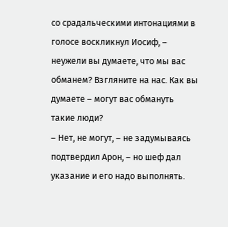со срадальческими интонациями в голосе воскликнул Иосиф, – неужели вы думаете, что мы вас обманем? Взгляните на нас. Как вы думаете – могут вас обмануть такие люди?
– Нет, не могут, – не задумываясь подтвердил Арон, – но шеф дал указание и его надо выполнять.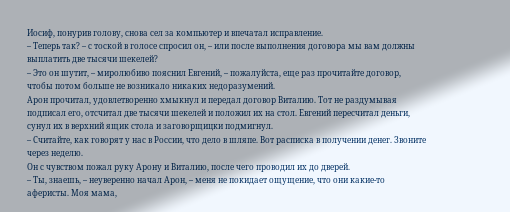Иосиф, понурив голову, снова сел за компьютер и впечатал исправление.
– Теперь так? – с тоской в голосе спросил он, – или после выполнения договора мы вам должны выплатить две тысячи шекелей?
– Это он шутит, – миролюбиво пояснил Евгений, – пожалуйста, еще раз прочитайте договор, чтобы потом больше не возникало никаких недоразумений.
Арон прочитал, удовлетворенно хмыкнул и передал договор Виталию. Тот не раздумывая подписал его, отсчитал две тысячи шекелей и положил их на стол. Евгений пересчитал деньги, сунул их в верхний ящик стола и заговорщицки подмигнул.
– Считайте, как говорят у нас в России, что дело в шляпе. Вот расписка в получении денег. Звоните через неделю.
Он с чувством пожал руку Арону и Виталию, после чего проводил их до дверей.
– Ты, знаешь, – неуверенно начал Арон, – меня не покидает ощущение, что они какие-то аферисты. Моя мама,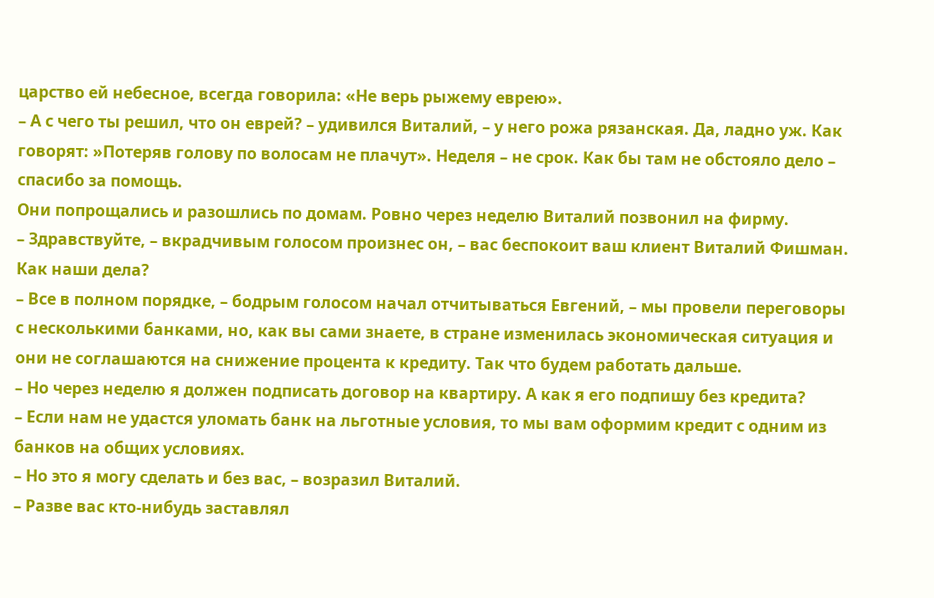царство ей небесное, всегда говорила: «Не верь рыжему еврею».
– А с чего ты решил, что он еврей? – удивился Виталий, – у него рожа рязанская. Да, ладно уж. Как говорят: »Потеряв голову по волосам не плачут». Неделя – не срок. Как бы там не обстояло дело – спасибо за помощь.
Они попрощались и разошлись по домам. Ровно через неделю Виталий позвонил на фирму.
– Здравствуйте, – вкрадчивым голосом произнес он, – вас беспокоит ваш клиент Виталий Фишман. Как наши дела?
– Все в полном порядке, – бодрым голосом начал отчитываться Евгений, – мы провели переговоры с несколькими банками, но, как вы сами знаете, в стране изменилась экономическая ситуация и они не соглашаются на снижение процента к кредиту. Так что будем работать дальше.
– Но через неделю я должен подписать договор на квартиру. А как я его подпишу без кредита?
– Если нам не удастся уломать банк на льготные условия, то мы вам оформим кредит с одним из банков на общих условиях.
– Но это я могу сделать и без вас, – возразил Виталий.
– Разве вас кто-нибудь заставлял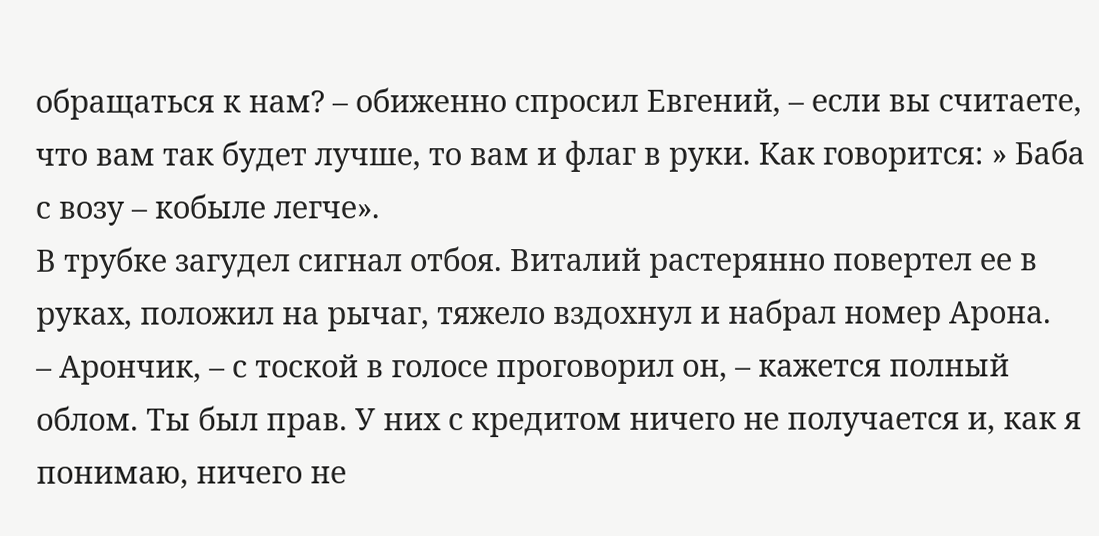обращаться к нам? – обиженно спросил Евгений, – если вы считаете, что вам так будет лучше, то вам и флаг в руки. Как говорится: » Баба с возу – кобыле легче».
В трубке загудел сигнал отбоя. Виталий растерянно повертел ее в руках, положил на рычаг, тяжело вздохнул и набрал номер Арона.
– Арончик, – с тоской в голосе проговорил он, – кажется полный облом. Ты был прав. У них с кредитом ничего не получается и, как я понимаю, ничего не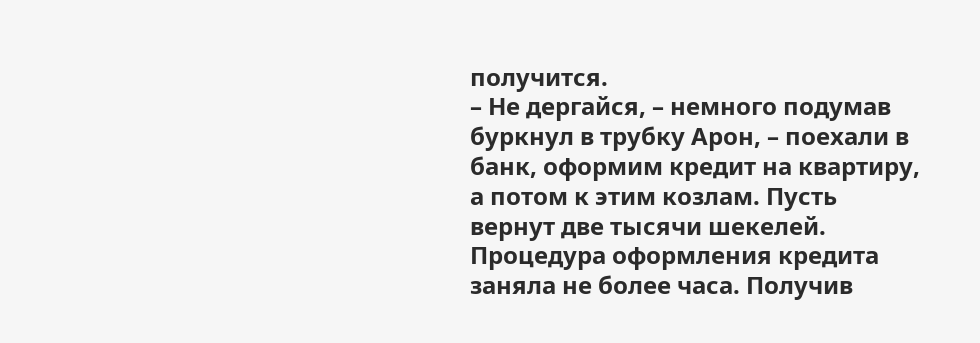получится.
– Не дергайся, – немного подумав буркнул в трубку Арон, – поехали в банк, оформим кредит на квартиру, а потом к этим козлам. Пусть вернут две тысячи шекелей.
Процедура оформления кредита заняла не более часа. Получив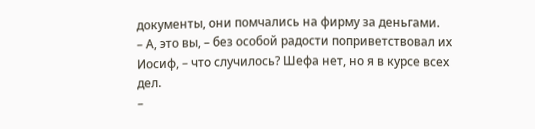документы, они помчались на фирму за деньгами.
– А, это вы, – без особой радости поприветствовал их Иосиф, – что случилось? Шефа нет, но я в курсе всех дел.
–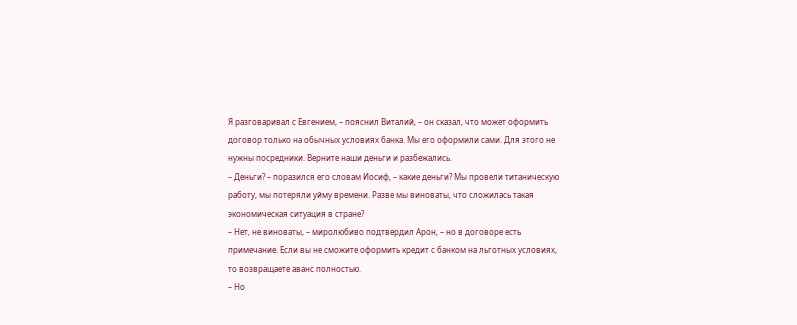Я разговаривал с Евгением, – пояснил Виталий, – он сказал, что может оформить договор только на обычных условиях банка. Мы его оформили сами. Для этого не нужны посредники. Верните наши деньги и разбежались.
– Деньги? – поразился его словам Иосиф, – какие деньги? Мы провели титаническую работу, мы потеряли уйму времени. Разве мы виноваты, что сложилась такая экономическая ситуация в стране?
– Нет, не виноваты, – миролюбиво подтвердил Арон, – но в договоре есть примечание. Если вы не сможите оформить кредит с банком на льготных условиях, то возвращаете аванс полностью.
– Но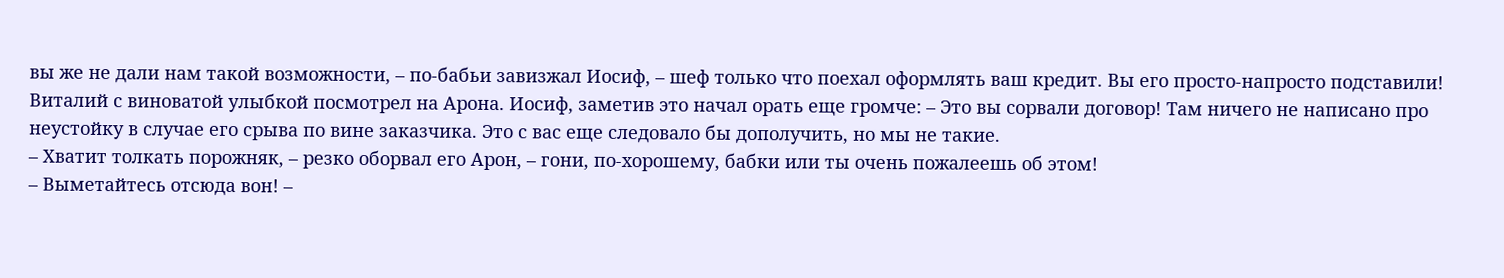вы же не дали нам такой возможности, – по-бабьи завизжал Иосиф, – шеф только что поехал оформлять ваш кредит. Вы его просто-напросто подставили!
Виталий с виноватой улыбкой посмотрел на Арона. Иосиф, заметив это начал орать еще громче: – Это вы сорвали договор! Там ничего не написано про неустойку в случае его срыва по вине заказчика. Это с вас еще следовало бы дополучить, но мы не такие.
– Хватит толкать порожняк, – резко оборвал его Арон, – гони, по-хорошему, бабки или ты очень пожалеешь об этом!
– Выметайтесь отсюда вон! –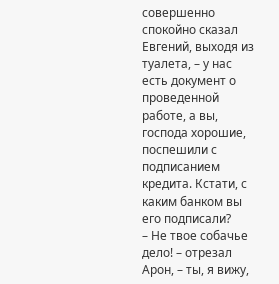совершенно спокойно сказал Евгений, выходя из туалета, – у нас есть документ о проведенной работе, а вы, господа хорошие, поспешили с подписанием кредита. Кстати, с каким банком вы его подписали?
– Не твое собачье дело! – отрезал Арон, – ты, я вижу,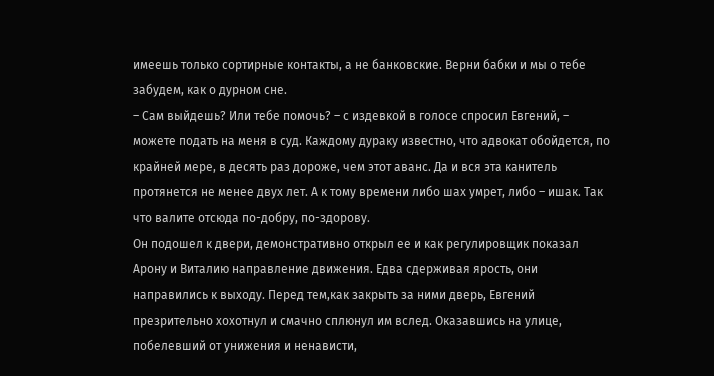имеешь только сортирные контакты, а не банковские. Верни бабки и мы о тебе забудем, как о дурном сне.
– Сам выйдешь? Или тебе помочь? – с издевкой в голосе спросил Евгений, – можете подать на меня в суд. Каждому дураку известно, что адвокат обойдется, по крайней мере, в десять раз дороже, чем этот аванс. Да и вся эта канитель протянется не менее двух лет. А к тому времени либо шах умрет, либо – ишак. Так что валите отсюда по-добру, по-здорову.
Он подошел к двери, демонстративно открыл ее и как регулировщик показал Арону и Виталию направление движения. Едва сдерживая ярость, они направились к выходу. Перед тем,как закрыть за ними дверь, Евгений презрительно хохотнул и смачно сплюнул им вслед. Оказавшись на улице, побелевший от унижения и ненависти,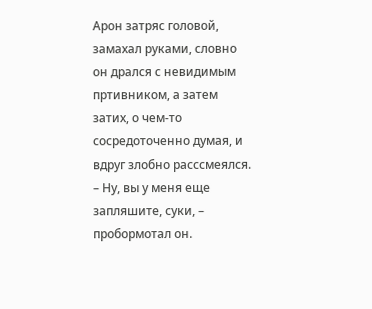Арон затряс головой, замахал руками, словно он дрался с невидимым пртивником, а затем затих, о чем-то сосредоточенно думая, и вдруг злобно расссмеялся.
– Ну, вы у меня еще запляшите, суки, – пробормотал он.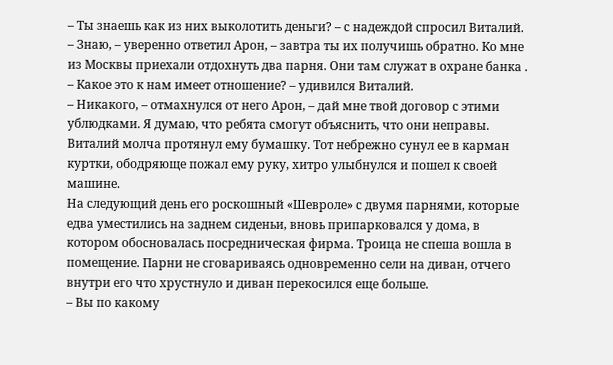– Ты знаешь как из них выколотить деньги? – с надеждой спросил Виталий.
– Знаю, – уверенно ответил Арон, – завтра ты их получишь обратно. Ко мне из Москвы приехали отдохнуть два парня. Они там служат в охране банка .
– Какое это к нам имеет отношение? – удивился Виталий.
– Никакого, – отмахнулся от него Арон, – дай мне твой договор с этими ублюдками. Я думаю, что ребята смогут объяснить, что они неправы.
Виталий молча протянул ему бумашку. Тот небрежно сунул ее в карман куртки, ободряюще пожал ему руку, хитро улыбнулся и пошел к своей машине.
На следующий день его роскошный «Шевроле» с двумя парнями, которые едва уместились на заднем сиденьи, вновь припарковался у дома, в котором обосновалась посредническая фирма. Троица не спеша вошла в помещение. Парни не сговариваясь одновременно сели на диван, отчего внутри его что хрустнуло и диван перекосился еще больше.
– Вы по какому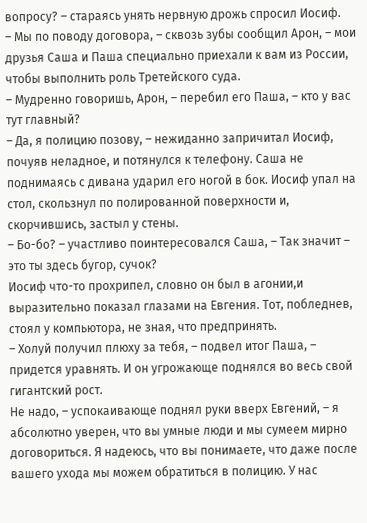вопросу? – стараясь унять нервную дрожь спросил Иосиф.
– Мы по поводу договора, – сквозь зубы сообщил Арон, – мои друзья Саша и Паша специально приехали к вам из России, чтобы выполнить роль Третейского суда.
– Мудренно говоришь, Арон, – перебил его Паша, – кто у вас тут главный?
– Да, я полицию позову, – нежиданно запричитал Иосиф, почуяв неладное, и потянулся к телефону. Саша не поднимаясь с дивана ударил его ногой в бок. Иосиф упал на стол, скользнул по полированной поверхности и, скорчившись, застыл у стены.
– Бо-бо? – участливо поинтересовался Саша, – Так значит – это ты здесь бугор, сучок?
Иосиф что-то прохрипел, словно он был в агонии,и выразительно показал глазами на Евгения. Тот, побледнев, стоял у компьютора, не зная, что предпринять.
– Холуй получил плюху за тебя, – подвел итог Паша, – придется уравнять. И он угрожающе поднялся во весь свой гигантский рост.
Не надо, – успокаивающе поднял руки вверх Евгений, – я абсолютно уверен, что вы умные люди и мы сумеем мирно договориться. Я надеюсь, что вы понимаете, что даже после вашего ухода мы можем обратиться в полицию. У нас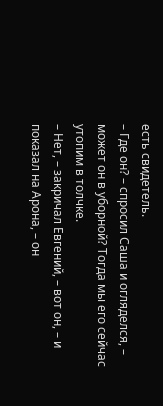есть свидетель.
– Где он? – спросил Саша и огляделся, – может он в уборной? Тогда мы его сейчас утопим в толчке.
– Нет, – закричал Евгений, – вот он, – и показал на Арона, – он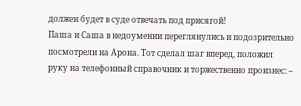должен будет в суде отвечать под присягой!
Паша и Саша в недоумении переглянулись и подозрительно посмотрели на Арона. Тот сделал шаг вперед, положил руку на телефонный справочник и торжественно произнес: –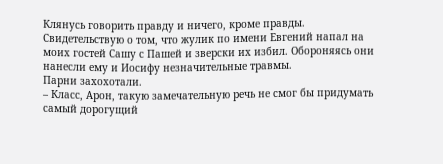Клянусь говорить правду и ничего, кроме правды. Свидетельствую о том, что жулик по имени Евгений напал на моих гостей Сашу с Пашей и зверски их избил. Обороняясь они нанесли ему и Иосифу незначительные травмы.
Парни захохотали.
– Класс, Арон, такую замечательную речь не смог бы придумать самый дорогущий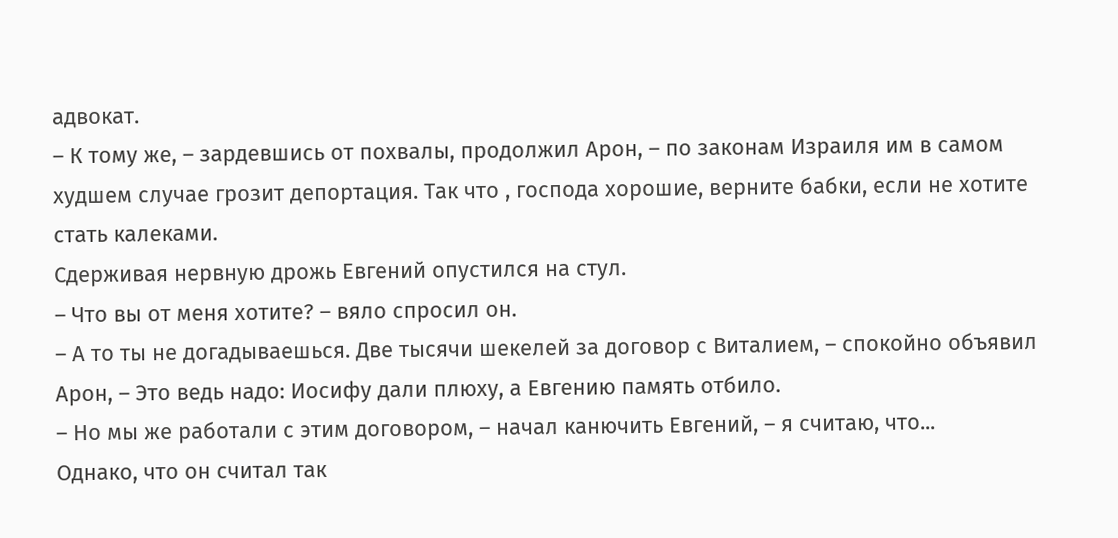адвокат.
– К тому же, – зардевшись от похвалы, продолжил Арон, – по законам Израиля им в самом худшем случае грозит депортация. Так что , господа хорошие, верните бабки, если не хотите стать калеками.
Сдерживая нервную дрожь Евгений опустился на стул.
– Что вы от меня хотите? – вяло спросил он.
– А то ты не догадываешься. Две тысячи шекелей за договор с Виталием, – спокойно объявил Арон, – Это ведь надо: Иосифу дали плюху, а Евгению память отбило.
– Но мы же работали с этим договором, – начал канючить Евгений, – я считаю, что...
Однако, что он считал так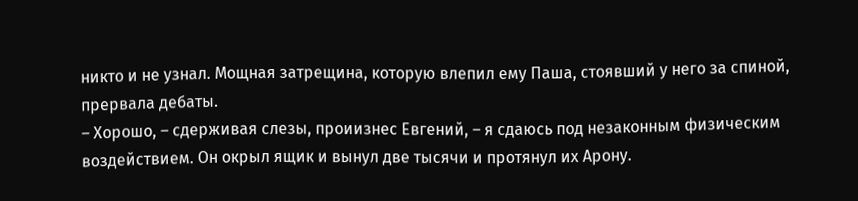никто и не узнал. Мощная затрещина, которую влепил ему Паша, стоявший у него за спиной, прервала дебаты.
– Хорошо, – сдерживая слезы, проиизнес Евгений, – я сдаюсь под незаконным физическим воздействием. Он окрыл ящик и вынул две тысячи и протянул их Арону.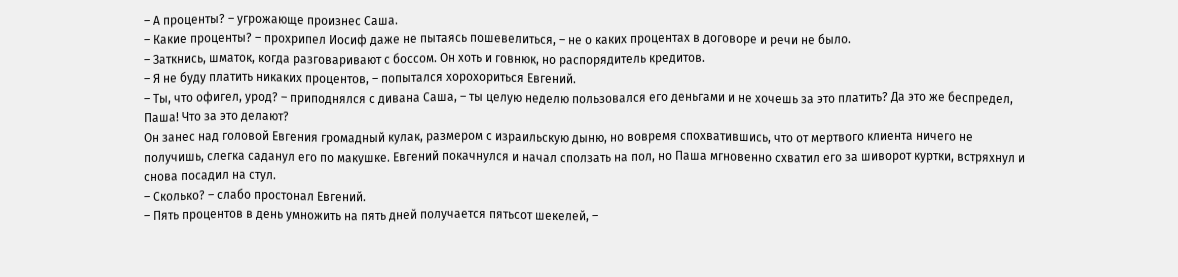– А проценты? – угрожающе произнес Саша.
– Какие проценты? – прохрипел Иосиф даже не пытаясь пошевелиться, – не о каких процентах в договоре и речи не было.
– Заткнись, шматок, когда разговаривают с боссом. Он хоть и говнюк, но распорядитель кредитов.
– Я не буду платить никаких процентов, – попытался хорохориться Евгений.
– Ты, что офигел, урод? – приподнялся с дивана Саша, – ты целую неделю пользовался его деньгами и не хочешь за это платить? Да это же беспредел, Паша! Что за это делают?
Он занес над головой Евгения громадный кулак, размером с израильскую дыню, но вовремя спохватившись, что от мертвого клиента ничего не получишь, слегка саданул его по макушке. Евгений покачнулся и начал сползать на пол, но Паша мгновенно схватил его за шиворот куртки, встряхнул и снова посадил на стул.
– Сколько? – слабо простонал Евгений.
– Пять процентов в день умножить на пять дней получается пятьсот шекелей, –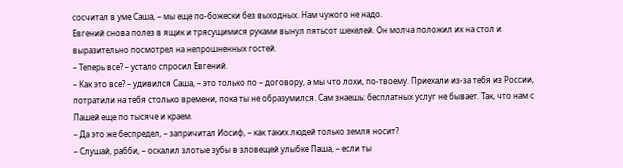сосчитал в уме Саша, – мы еще по-божески без выходных. Нам чужого не надо.
Евгений снова полез в ящик и трясущимися руками вынул пятьсот шекелей. Он молча положил их на стол и выразительно посмотрел на непрошненных гостей.
– Теперь все? – устало спросил Евгений.
– Как это все? – удивился Саша, – это только по – договору, а мы что лохи, по-твоему. Приехали из-за тебя из России, потратили на тебя столько времени, пока ты не образумился. Сам знаешь: бесплатных услуг не бывает. Так, что нам с Пашей еще по тысяче и краем.
– Да это же беспредел, – запричитал Иосиф, – как таких людей только земля носит?
– Слушай, рабби, – оскалил злотые зубы в зловещей улыбке Паша, – если ты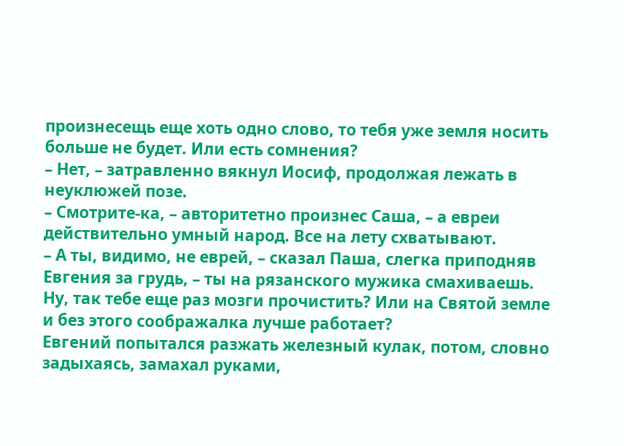произнесещь еще хоть одно слово, то тебя уже земля носить больше не будет. Или есть сомнения?
– Нет, – затравленно вякнул Иосиф, продолжая лежать в неуклюжей позе.
– Смотрите-ка, – авторитетно произнес Саша, – а евреи действительно умный народ. Все на лету схватывают.
– А ты, видимо, не еврей, – сказал Паша, слегка приподняв Евгения за грудь, – ты на рязанского мужика смахиваешь. Ну, так тебе еще раз мозги прочистить? Или на Святой земле и без этого соображалка лучше работает?
Евгений попытался разжать железный кулак, потом, словно задыхаясь, замахал руками,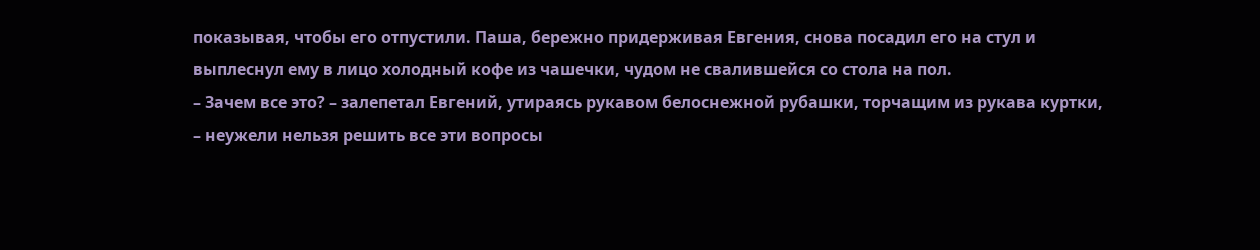показывая, чтобы его отпустили. Паша, бережно придерживая Евгения, снова посадил его на стул и выплеснул ему в лицо холодный кофе из чашечки, чудом не свалившейся со стола на пол.
– Зачем все это? – залепетал Евгений, утираясь рукавом белоснежной рубашки, торчащим из рукава куртки, – неужели нельзя решить все эти вопросы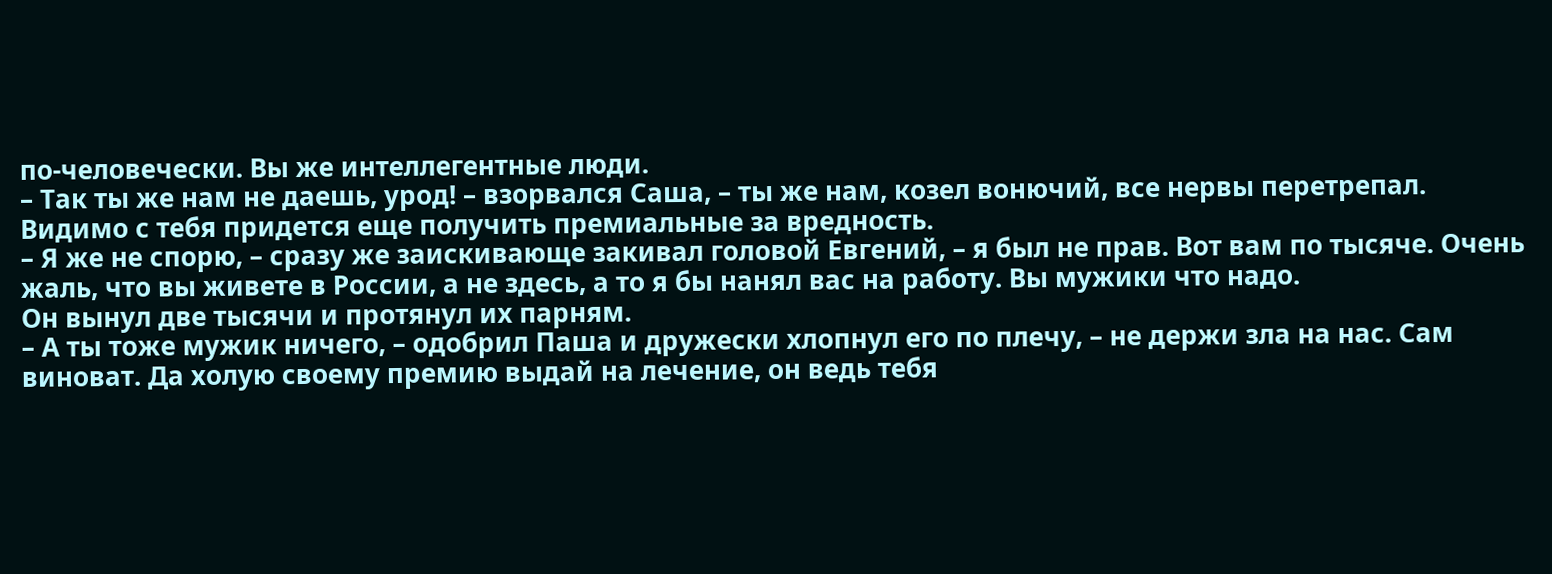по-человечески. Вы же интеллегентные люди.
– Так ты же нам не даешь, урод! – взорвался Саша, – ты же нам, козел вонючий, все нервы перетрепал. Видимо с тебя придется еще получить премиальные за вредность.
– Я же не спорю, – сразу же заискивающе закивал головой Евгений, – я был не прав. Вот вам по тысяче. Очень жаль, что вы живете в России, а не здесь, а то я бы нанял вас на работу. Вы мужики что надо.
Он вынул две тысячи и протянул их парням.
– А ты тоже мужик ничего, – одобрил Паша и дружески хлопнул его по плечу, – не держи зла на нас. Сам виноват. Да холую своему премию выдай на лечение, он ведь тебя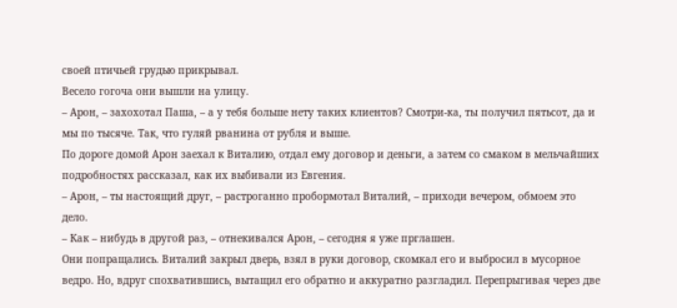своей птичьей грудью прикрывал.
Весело гогоча они вышли на улицу.
– Арон, – захохотал Паша, – а у тебя больше нету таких клиентов? Смотри-ка, ты получил пятьсот, да и мы по тысяче. Так, что гуляй рванина от рубля и выше.
По дороге домой Арон заехал к Виталию, отдал ему договор и деньги, а затем со смаком в мельчайших подробностях рассказал, как их выбивали из Евгения.
– Арон, – ты настоящий друг, – растроганно пробормотал Виталий, – приходи вечером, обмоем это дело.
– Как – нибудь в другой раз, – отнекивался Арон, – сегодня я уже прглашен.
Они попращались. Виталий закрыл дверь, взял в руки договор, скомкал его и выбросил в мусорное ведро. Но, вдруг спохватившись, вытащил его обратно и аккуратно разгладил. Перепрыгивая через две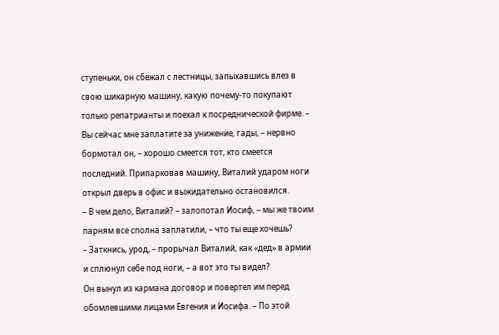ступеньки, он сбежал с лестницы, запыхавшись влез в свою шикарную машину, какую почему-то покупают только репатрианты и поехал к посреднической фирме. – Вы сейчас мне заплатите за унижение, гады, – нервно бормотал он, – хорошо смеется тот, кто смеется последний. Припарковав машину, Виталий ударом ноги открыл дверь в офис и выжидательно остановился.
– В чем дело, Виталий? – залопотал Иосиф, – мы же твоим парням все сполна заплатили, – что ты еще хочешь?
– Заткнись, урод, – прорычал Виталий, как «дед» в армии и сплюнул себе под ноги, – а вот это ты видел?
Он вынул из кармана договор и повертел им перед обомлевшими лицами Евгения и Иосифа. – По этой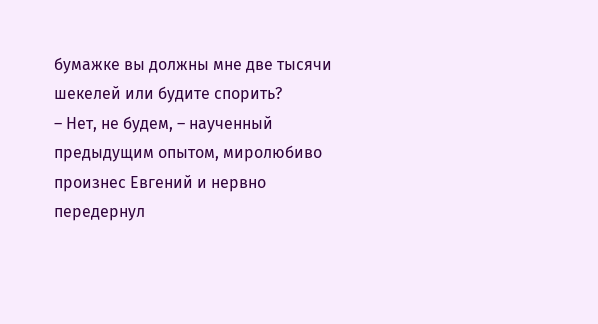бумажке вы должны мне две тысячи шекелей или будите спорить?
– Нет, не будем, – наученный предыдущим опытом, миролюбиво произнес Евгений и нервно передернул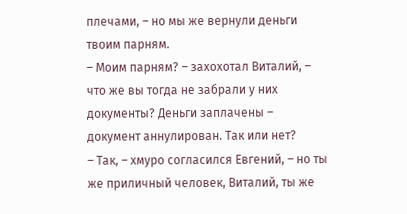плечами, – но мы же вернули деньги твоим парням.
– Моим парням? – захохотал Виталий, – что же вы тогда не забрали у них документы? Деньги заплачены – документ аннулирован. Так или нет?
– Так, – хмуро согласился Евгений, – но ты же приличный человек, Виталий, ты же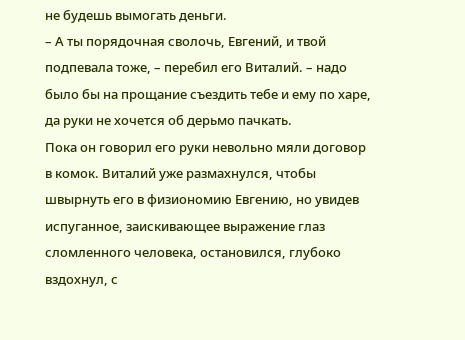не будешь вымогать деньги.
– А ты порядочная сволочь, Евгений, и твой подпевала тоже, – перебил его Виталий. – надо было бы на прощание съездить тебе и ему по харе, да руки не хочется об дерьмо пачкать.
Пока он говорил его руки невольно мяли договор в комок. Виталий уже размахнулся, чтобы швырнуть его в физиономию Евгению, но увидев испуганное, заискивающее выражение глаз сломленного человека, остановился, глубоко вздохнул, с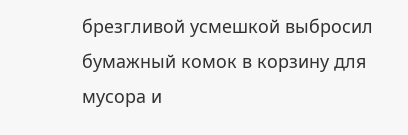брезгливой усмешкой выбросил бумажный комок в корзину для мусора и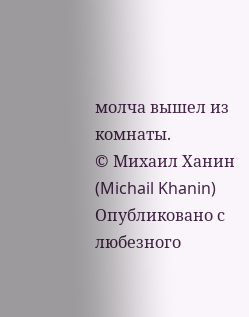молча вышел из комнаты.
© Михаил Ханин (Michail Khanin)
Опубликовано с любезного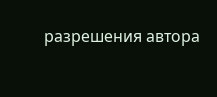разрешения автора